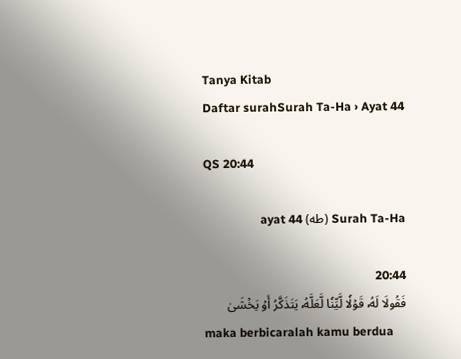Tanya Kitab
Daftar surahSurah Ta-Ha › Ayat 44

QS 20:44

Surah Ta-Ha (طه) ayat 44

20:44
فَقُولَا لَهُۥ قَوۡلٗا لَّيِّنٗا لَّعَلَّهُۥ يَتَذَكَّرُ أَوۡ يَخۡشَىٰ
maka berbicaralah kamu berdua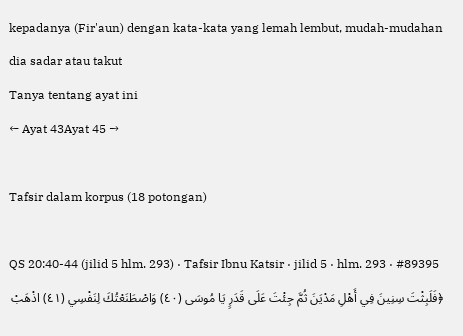kepadanya (Fir'aun) dengan kata-kata yang lemah lembut, mudah-mudahan dia sadar atau takut
Tanya tentang ayat ini
← Ayat 43Ayat 45 →

Tafsir dalam korpus (18 potongan)

QS 20:40-44 (jilid 5 hlm. 293) · Tafsir Ibnu Katsir · jilid 5 · hlm. 293 · #89395
﴿فَلَبِثْتَ سِنِينَ فِي أَهْلِ مَدْيَنَ ثُمَّ جِئْتَ عَلَى قَدَرٍ يَا مُوسَى (٤٠) وَاصْطَنَعْتُكَ لِنَفْسِي (٤١) اذْهَبْ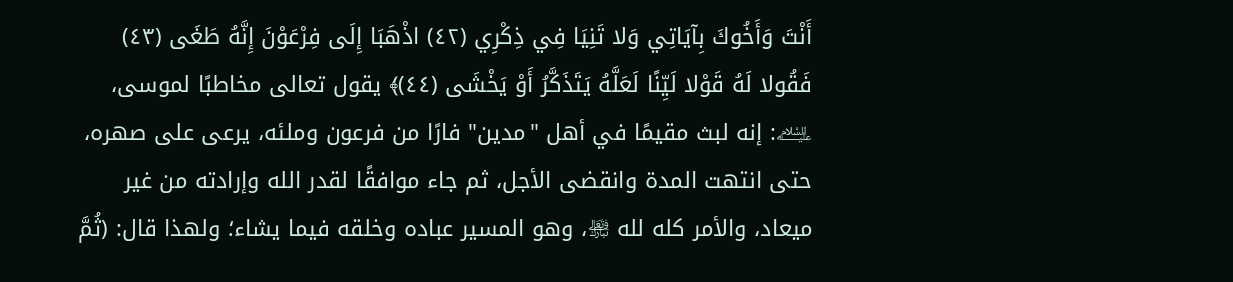أَنْتَ وَأَخُوكَ بِآيَاتِي وَلا تَنِيَا فِي ذِكْرِي (٤٢) اذْهَبَا إِلَى فِرْعَوْنَ إِنَّهُ طَغَى (٤٣) فَقُولا لَهُ قَوْلا لَيِّنًا لَعَلَّهُ يَتَذَكَّرُ أَوْ يَخْشَى (٤٤)﴾ يقول تعالى مخاطبًا لموسى، ﵇: إنه لبث مقيمًا في أهل "مدين" فارًا من فرعون وملئه، يرعى على صهره، حتى انتهت المدة وانقضى الأجل، ثم جاء موافقًا لقدر الله وإرادته من غير ميعاد، والأمر كله لله ﵎، وهو المسير عباده وخلقه فيما يشاء؛ ولهذا قال: (ثُمَّ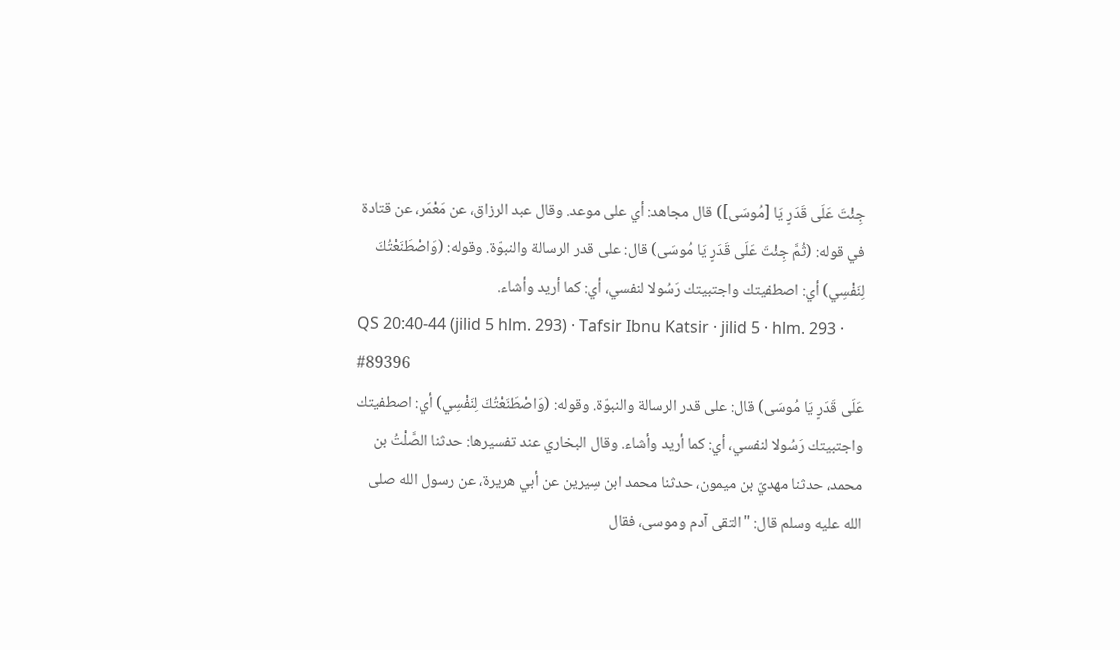جِئْتَ عَلَى قَدَرٍ يَا [مُوسَى]) قال مجاهد: أي على موعد. وقال عبد الرزاق، عن مَعْمَر، عن قتادة في قوله: (ثُمَّ جِئْتَ عَلَى قَدَرٍ يَا مُوسَى) قال: على قدر الرسالة والنبوّة. وقوله: (وَاصْطَنَعْتُكَ لِنَفْسِي) أي: اصطفيتك واجتبيتك رَسُولا لنفسي، أي: كما أريد وأشاء.
QS 20:40-44 (jilid 5 hlm. 293) · Tafsir Ibnu Katsir · jilid 5 · hlm. 293 · #89396
عَلَى قَدَرٍ يَا مُوسَى) قال: على قدر الرسالة والنبوّة. وقوله: (وَاصْطَنَعْتُكَ لِنَفْسِي) أي: اصطفيتك واجتبيتك رَسُولا لنفسي، أي: كما أريد وأشاء. وقال البخاري عند تفسيرها: حدثنا الصَّلْتُ بن محمد، حدثنا مهديّ بن ميمون، حدثنا محمد ابن سِيرين عن أبي هريرة، عن رسول الله صلى الله عليه وسلم قال: "التقى آدم وموسى، فقال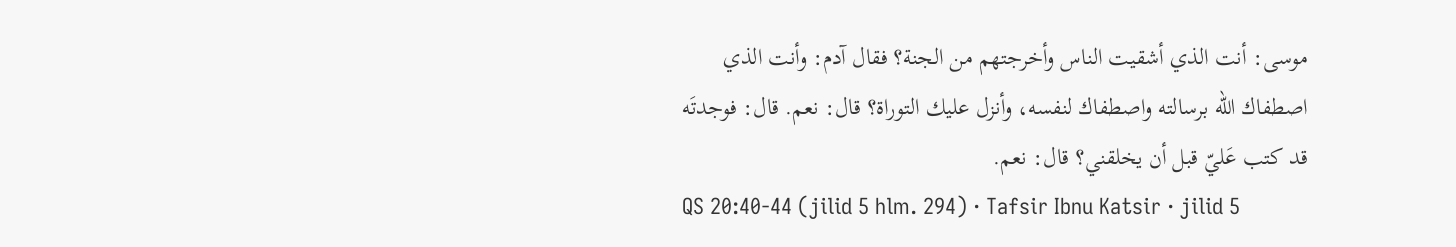موسى: أنت الذي أشقيت الناس وأخرجتهم من الجنة؟ فقال آدم: وأنت الذي اصطفاك الله برسالته واصطفاك لنفسه، وأنزل عليك التوراة؟ قال: نعم. قال: فوجدتَه قد كتب عَليّ قبل أن يخلقني؟ قال: نعم.
QS 20:40-44 (jilid 5 hlm. 294) · Tafsir Ibnu Katsir · jilid 5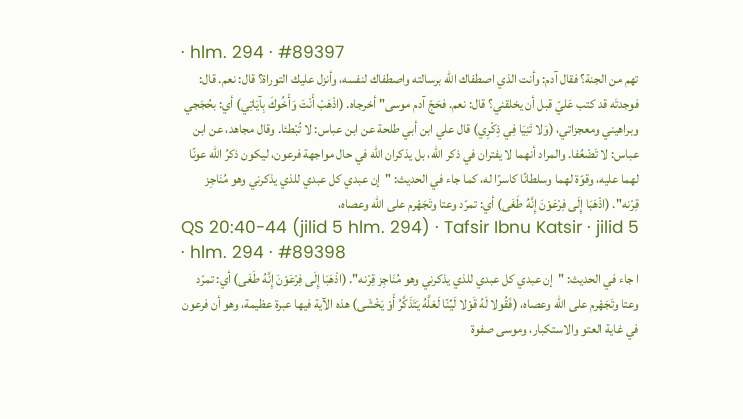· hlm. 294 · #89397
تهم من الجنة؟ فقال آدم: وأنت الذي اصطفاك الله برسالته واصطفاك لنفسه، وأنزل عليك التوراة؟ قال: نعم. قال: فوجدتَه قد كتب عَليّ قبل أن يخلقني؟ قال: نعم. فحَجّ آدم موسى" أخرجاه. (اذْهَبْ أَنْتَ وَأَخُوكَ بِآيَاتِي) أي: بحُجَجي وبراهيني ومعجزاتي، (وَلا تَنِيَا فِي ذِكْرِي) قال علي ابن أبي طلحة عن ابن عباس: لا تُبْطئا. وقال مجاهد، عن ابن عباس: لا تَضْعُفا. والمراد أنهما لا يفتران في ذكر الله، بل يذكران الله في حال مواجهة فرعون، ليكون ذكرُ الله عونًا لهما عليه، وقوّة لهما وسلطانًا كاسرًا له، كما جاء في الحديث: "إن عبدي كل عبدي للذي يذكرني وهو مُنَاجِز قِرْنه". (اذْهَبَا إِلَى فِرْعَوْنَ إِنَّهُ طَغَى) أي: تمرّد وعتا وتَجَهْرم على الله وعصاه،
QS 20:40-44 (jilid 5 hlm. 294) · Tafsir Ibnu Katsir · jilid 5 · hlm. 294 · #89398
ا جاء في الحديث: "إن عبدي كل عبدي للذي يذكرني وهو مُنَاجِز قِرْنه". (اذْهَبَا إِلَى فِرْعَوْنَ إِنَّهُ طَغَى) أي: تمرّد وعتا وتَجَهْرم على الله وعصاه، (فَقُولا لَهُ قَوْلا لَيِّنًا لَعَلَّهُ يَتَذَكَّرُ أَوْ يَخْشَى) هذه الآية فيها عبرة عظيمة، وهو أن فرعون في غاية العتو والاستكبار، وموسى صفوة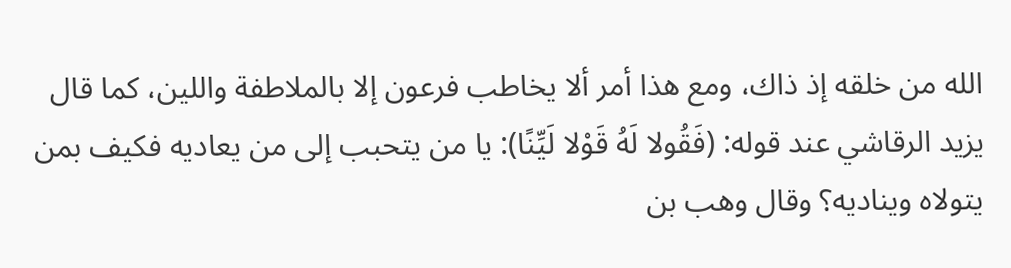الله من خلقه إذ ذاك، ومع هذا أمر ألا يخاطب فرعون إلا بالملاطفة واللين، كما قال يزيد الرقاشي عند قوله: (فَقُولا لَهُ قَوْلا لَيِّنًا): يا من يتحبب إلى من يعاديه فكيف بمن يتولاه ويناديه؟ وقال وهب بن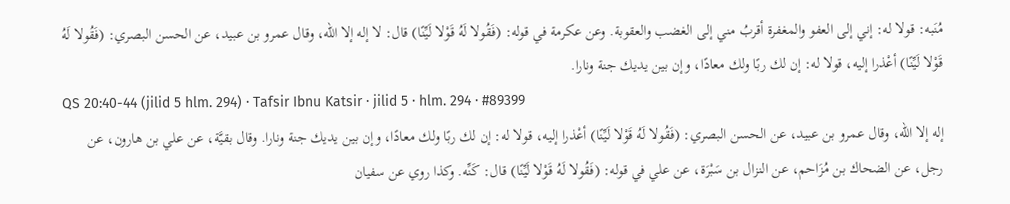مُنَبه: قولا له: إني إلى العفو والمغفرة أقربُ مني إلى الغضب والعقوبة. وعن عكرمة في قوله: (فَقُولا لَهُ قَوْلا لَيِّنًا) قال: لا إله إلا الله، وقال عمرو بن عبيد، عن الحسن البصري: (فَقُولا لَهُ قَوْلا لَيِّنًا) أعْذرا إليه، قولا له: إن لك ربًا ولك معادًا، وإن بين يديك جنة ونارا.
QS 20:40-44 (jilid 5 hlm. 294) · Tafsir Ibnu Katsir · jilid 5 · hlm. 294 · #89399
إله إلا الله، وقال عمرو بن عبيد، عن الحسن البصري: (فَقُولا لَهُ قَوْلا لَيِّنًا) أعْذرا إليه، قولا له: إن لك ربًا ولك معادًا، وإن بين يديك جنة ونارا. وقال بقيَّة، عن علي بن هارون، عن رجل، عن الضحاك بن مُزَاحم، عن النزال بن سَبْرَة، عن علي في قوله: (فَقُولا لَهُ قَوْلا لَيِّنًا) قال: كَنِّه. وكذا روي عن سفيان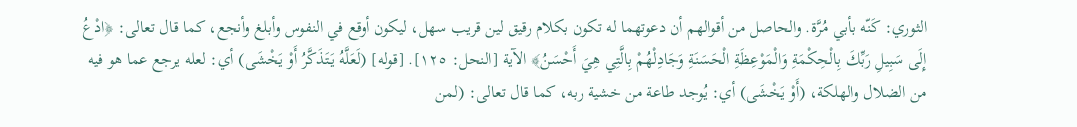الثوري: كَنّه بأبي مُرَّة. والحاصل من أقوالهم أن دعوتهما له تكون بكلام رقيق لين قريب سهل، ليكون أوقع في النفوس وأبلغ وأنجع، كما قال تعالى: ﴿ادْعُ إِلَى سَبِيلِ رَبِّكَ بِالْحِكْمَةِ وَالْمَوْعِظَةِ الْحَسَنَةِ وَجَادِلْهُمْ بِالَّتِي هِيَ أَحْسَنُ﴾ الآية [النحل: ١٢٥]. [قوله] (لَعَلَّهُ يَتَذَكَّرُ أَوْ يَخْشَى) أي: لعله يرجع عما هو فيه من الضلال والهلكة، (أَوْ يَخْشَى) أي: يُوجد طاعة من خشية ربه، كما قال تعالى: (لمن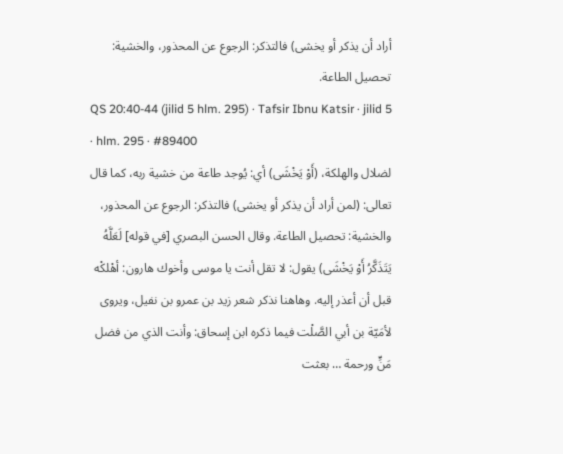أراد أن يذكر أو يخشى) فالتذكر: الرجوع عن المحذور، والخشية: تحصيل الطاعة.
QS 20:40-44 (jilid 5 hlm. 295) · Tafsir Ibnu Katsir · jilid 5 · hlm. 295 · #89400
لضلال والهلكة، (أَوْ يَخْشَى) أي: يُوجد طاعة من خشية ربه، كما قال تعالى: (لمن أراد أن يذكر أو يخشى) فالتذكر: الرجوع عن المحذور، والخشية: تحصيل الطاعة. وقال الحسن البصري [في قوله] لَعَلَّهُ يَتَذَكَّرُ أَوْ يَخْشَى) يقول: لا تقل أنت يا موسى وأخوك هارون: أهْلكْه قبل أن أعذر إليه. وهاهنا نذكر شعر زيد بن عمرو بن نفيل، ويروى لأمَيّة بن أبي الصَّلْت فيما ذكره ابن إسحاق: وأنت الذي من فضل مَنٍّ ورحمة … بعثت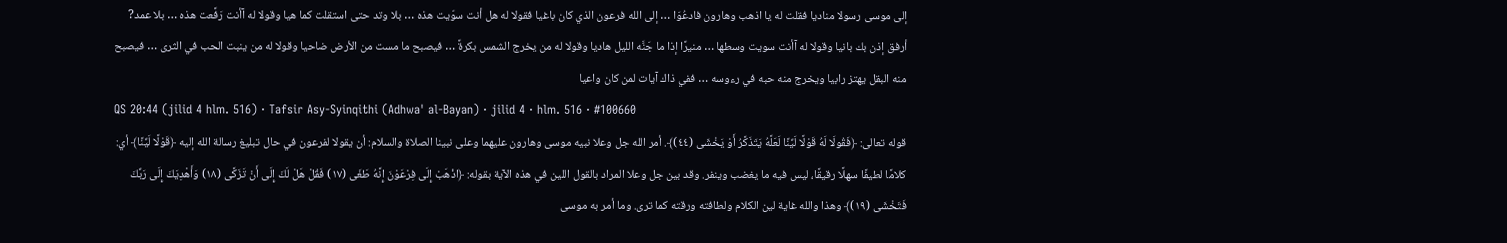إلى موسى رسولا مناديا فقلت له يا اذهب وهارون فادعُوَا … إلى الله فرعون الذي كان باغيا فقولا له هل أنت سوّيت هذه … بلا وتد حتى استقلت كما هيا وقولا له آأنت رَفَّعت هذه … بلا عمد? أرفق إذن بك بانيا وقولا له آأنت سويت وسطها … منيرًا إذا ما جَنَّه الليل هاديا وقولا له من يخرج الشمس بكرةً … فيصبح ما مست من الأرض ضاحيا وقولا له من ينبت الحب في الثرى … فيصبح منه البقل يهتز رابيا ويخرج منه حبه في رءوسه … ففي ذاك آيات لمن كان واعيا
QS 20:44 (jilid 4 hlm. 516) · Tafsir Asy-Syinqithi (Adhwa' al-Bayan) · jilid 4 · hlm. 516 · #100660
قوله تعالى: ﴿فَقُولَا لَهُ قَوْلًا لَيِّنًا لَعَلَّهُ يَتَذَكَّرُ أَوْ يَخْشَى (٤٤)﴾. أمر الله جل وعلا نبيه موسى وهارون عليهما وعلى نبينا الصلاة والسلام: أن يقولا لفرعون في حال تبليغ رسالة الله إليه ﴿قَوْلًا لَيِّنًا﴾ أي: كلامًا لطيفًا سهلًا رقيقًا، ليس فيه ما يغضب وينفر. وقد بين جل وعلا المراد بالقول اللين في هذه الآية بقوله: ﴿اذْهَبْ إِلَى فِرْعَوْنَ إِنَّهُ طَغَى (١٧) فَقُلْ هَلْ لَكَ إِلَى أَنْ تَزَكَّى (١٨) وَأَهْدِيَكَ إِلَى رَبِّكَ فَتَخْشَى (١٩)﴾ وهذا والله غاية لين الكلام ولطافته ورقته كما ترى. وما أمر به موسى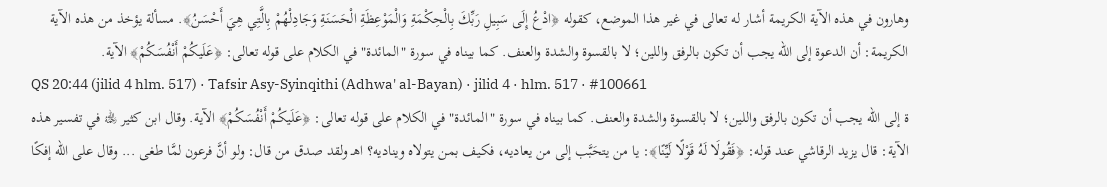وهارون في هذه الآية الكريمة أشار له تعالى في غير هذا الموضع، كقوله ﴿ادْعُ إِلَى سَبِيلِ رَبِّكَ بِالْحِكْمَةِ وَالْمَوْعِظَةِ الْحَسَنَةِ وَجَادِلْهُمْ بِالَّتِي هِيَ أَحْسَنُ﴾. مسألة يؤخذ من هذه الآية الكريمة: أن الدعوة إلى الله يجب أن تكون بالرفق واللين؛ لا بالقسوة والشدة والعنف. كما بيناه في سورة "المائدة" في الكلام على قوله تعالى: ﴿عَلَيكُمْ أَنْفُسَكُمْ﴾ الآية.
QS 20:44 (jilid 4 hlm. 517) · Tafsir Asy-Syinqithi (Adhwa' al-Bayan) · jilid 4 · hlm. 517 · #100661
ة إلى الله يجب أن تكون بالرفق واللين؛ لا بالقسوة والشدة والعنف. كما بيناه في سورة "المائدة" في الكلام على قوله تعالى: ﴿عَلَيكُمْ أَنْفُسَكُمْ﴾ الآية. وقال ابن كثير ﵀ في تفسير هذه الآية: قال يزيد الرقاشي عند قوله: ﴿فَقُولَا لَهُ قَوْلًا لَيِّنًا﴾: يا من يتحَبَّب إلى من يعاديه، فكيف بمن يتولاه ويناديه؟ اهـ ولقد صدق من قال: ولو أنَّ فرعون لمَّا طغى ... وقال على الله إفكًا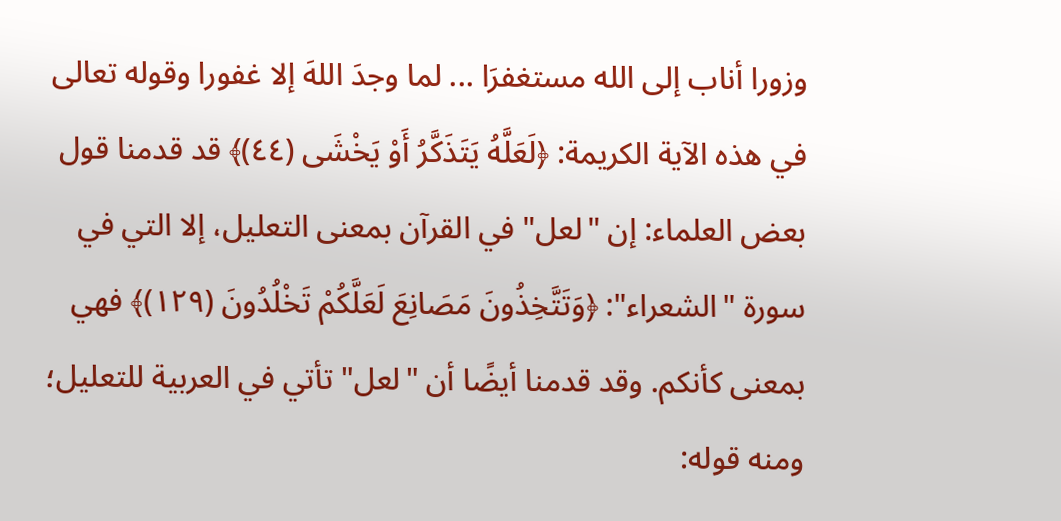وزورا أناب إلى الله مستغفرَا ... لما وجدَ اللهَ إلا غفورا وقوله تعالى في هذه الآية الكريمة: ﴿لَعَلَّهُ يَتَذَكَّرُ أَوْ يَخْشَى (٤٤)﴾ قد قدمنا قول بعض العلماء: إن "لعل" في القرآن بمعنى التعليل، إلا التي في سورة "الشعراء": ﴿وَتَتَّخِذُونَ مَصَانِعَ لَعَلَّكُمْ تَخْلُدُونَ (١٢٩)﴾ فهي بمعنى كأنكم. وقد قدمنا أيضًا أن "لعل" تأتي في العربية للتعليل؛ ومنه قوله: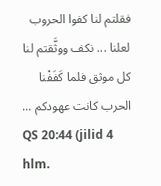فقلتم لنا كفوا الحروب لعلنا ... نكف ووثَّقتم لنا كل موثق فلما كَفَفْنا الحرب كانت عهودكم ...
QS 20:44 (jilid 4 hlm.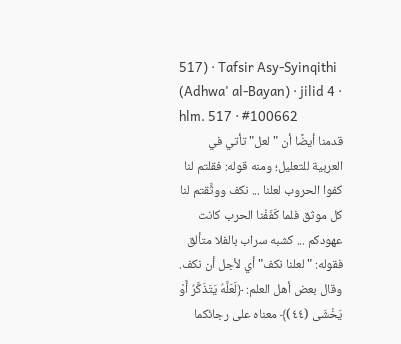517) · Tafsir Asy-Syinqithi (Adhwa' al-Bayan) · jilid 4 · hlm. 517 · #100662
قدمنا أيضًا أن "لعل" تأتي في العربية للتعليل؛ ومنه قوله: فقلتم لنا كفوا الحروب لعلنا ... نكف ووثَّقتم لنا كل موثق فلما كَفَفْنا الحرب كانت عهودكم ... كشبه سراب بالفلا متألق فقوله: "لعلنا نكف" أي لأجل أن نكف. وقال بعض أهل العلم: ﴿لَعَلَّهُ يَتَذَكَّرُ أَوْ يَخْشَى (٤٤)﴾ معناه على رجائكما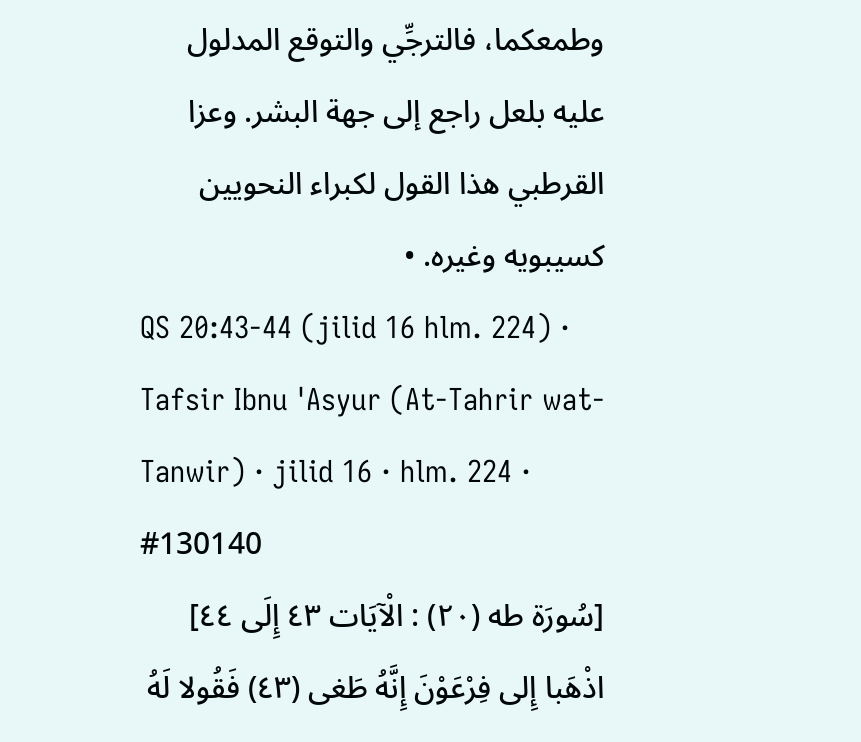وطمعكما، فالترجِّي والتوقع المدلول عليه بلعل راجع إلى جهة البشر. وعزا القرطبي هذا القول لكبراء النحويين كسيبويه وغيره. •
QS 20:43-44 (jilid 16 hlm. 224) · Tafsir Ibnu 'Asyur (At-Tahrir wat-Tanwir) · jilid 16 · hlm. 224 · #130140
[سُورَة طه (٢٠) : الْآيَات ٤٣ إِلَى ٤٤] اذْهَبا إِلى فِرْعَوْنَ إِنَّهُ طَغى (٤٣) فَقُولا لَهُ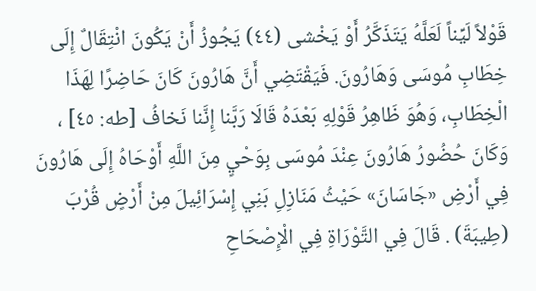قَوْلاً لَيِّناً لَعَلَّهُ يَتَذَكَّرُ أَوْ يَخْشى (٤٤) يَجُوزُ أَنْ يَكُونَ انْتِقَالٌ إِلَى خِطَابِ مُوسَى وَهَارُونَ. فَيَقْتَضِي أَنَّ هَارُونَ كَانَ حَاضِرًا لِهَذَا الْخِطَابِ، وَهُوَ ظَاهِرُ قَوْلِهِ بَعْدَهُ قَالَا رَبَّنا إِنَّنا نَخافُ [طه: ٤٥] ، وَكَانَ حُضُورُ هَارُونَ عِنْدَ مُوسَى بِوَحْيٍ مِنَ اللَّهِ أَوْحَاهُ إِلَى هَارُونَ فِي أَرْضِ «جَاسَانَ» حَيْثُ مَنَازِلِ بَنِي إِسْرَائِيلَ مِنْ أَرْضٍ قُرْبَ (طِيبَةَ) . قَالَ فِي التَّوْرَاةِ فِي الْإِصْحَاحِ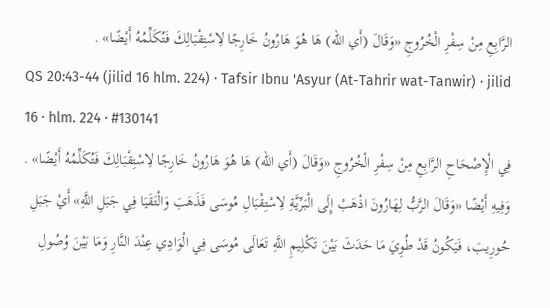الرَّابِعِ مِنْ سِفْرِ الْخُرُوجِ «وَقَالَ (أَي الله) هَا هُوَ هَارُونُ خَارِجًا لِاسْتِقْبَالِكَ فَتُكَلِّمُهُ أَيْضًا» .
QS 20:43-44 (jilid 16 hlm. 224) · Tafsir Ibnu 'Asyur (At-Tahrir wat-Tanwir) · jilid 16 · hlm. 224 · #130141
فِي الْإِصْحَاحِ الرَّابِعِ مِنْ سِفْرِ الْخُرُوجِ «وَقَالَ (أَي الله) هَا هُوَ هَارُونُ خَارِجًا لِاسْتِقْبَالِكَ فَتُكَلِّمُهُ أَيْضًا» . وَفِيهِ أَيْضًا «وَقَالَ الرَّبُّ لِهَارُونَ اذْهَبْ إِلَى الْبَرِّيَّةِ لِاسْتِقْبَالِ مُوسَى فَذَهَبَ وَالْتَقَيَا فِي جَبَلِ اللَّهِ» أَيْ جَبَلِ حُورِيبَ، فَيَكُونُ قَدْ طُوِيَ مَا حَدَثَ بَيْنَ تَكْلِيمِ اللَّهِ تَعَالَى مُوسَى فِي الْوَادِي عِنْدَ النَّارِ وَمَا بَيْنَ وُصُولِ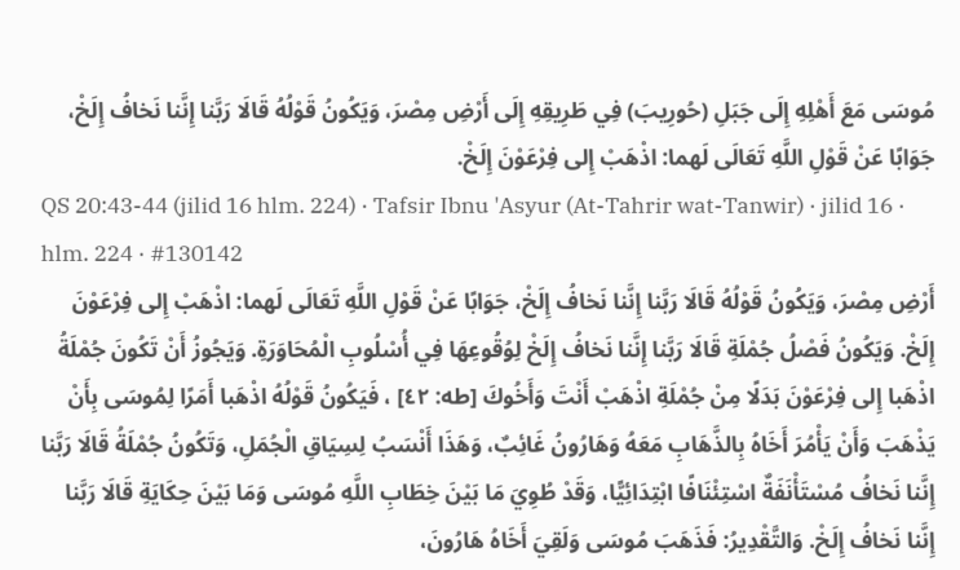مُوسَى مَعَ أَهْلِهِ إِلَى جَبَلِ (حُورِيبَ) فِي طَرِيقِهِ إِلَى أَرْضِ مِصْرَ، وَيَكُونُ قَوْلُهُ قَالَا رَبَّنا إِنَّنا نَخافُ إِلَخْ، جَوَابًا عَنْ قَوْلِ اللَّهِ تَعَالَى لَهما: اذْهَبْ إِلى فِرْعَوْنَ إِلَخْ.
QS 20:43-44 (jilid 16 hlm. 224) · Tafsir Ibnu 'Asyur (At-Tahrir wat-Tanwir) · jilid 16 · hlm. 224 · #130142
أَرْضِ مِصْرَ، وَيَكُونُ قَوْلُهُ قَالَا رَبَّنا إِنَّنا نَخافُ إِلَخْ، جَوَابًا عَنْ قَوْلِ اللَّهِ تَعَالَى لَهما: اذْهَبْ إِلى فِرْعَوْنَ إِلَخْ. وَيَكُونُ فَصْلُ جُمْلَةِ قَالَا رَبَّنا إِنَّنا نَخافُ إِلَخْ لِوُقُوعِهَا فِي أُسْلُوبِ الْمُحَاوَرَةِ. وَيَجُوزُ أَنْ تَكُونَ جُمْلَةُ اذْهَبا إِلى فِرْعَوْنَ بَدَلًا مِنْ جُمْلَةِ اذْهَبْ أَنْتَ وَأَخُوكَ [طه: ٤٢] ، فَيَكُونُ قَوْلُهُ اذْهَبا أَمَرًا لِمُوسَى بِأَنْ يَذْهَبَ وَأَنْ يَأْمُرَ أَخَاهُ بِالذَّهَابِ مَعَهُ وَهَارُونُ غَائِبٌ، وَهَذَا أَنْسَبُ لِسِيَاقِ الْجُمَلِ، وَتَكُونُ جُمْلَةُ قَالَا رَبَّنا إِنَّنا نَخافُ مُسْتَأْنَفَةٌ اسْتِئْنَافًا ابْتِدَائِيًّا، وَقَدْ طُوِيَ مَا بَيْنَ خِطَابِ اللَّهِ مُوسَى وَمَا بَيْنَ حِكَايَةِ قَالَا رَبَّنا إِنَّنا نَخافُ إِلَخْ. وَالتَّقْدِيرُ: فَذَهَبَ مُوسَى وَلَقِيَ أَخَاهُ هَارُونَ،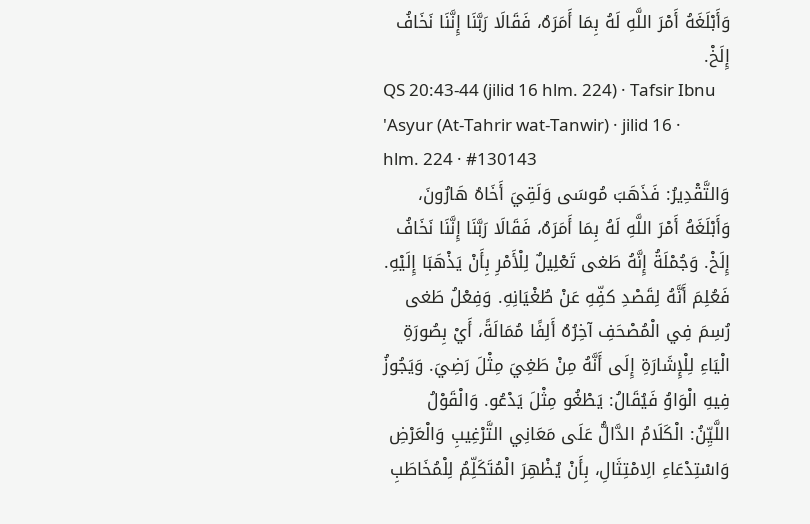وَأَبْلَغَهُ أَمْرَ اللَّهِ لَهُ بِمَا أَمَرَهُ، فَقَالَا رَبَّنَا إِنَّنَا نَخَافُ إِلَخْ.
QS 20:43-44 (jilid 16 hlm. 224) · Tafsir Ibnu 'Asyur (At-Tahrir wat-Tanwir) · jilid 16 · hlm. 224 · #130143
وَالتَّقْدِيرُ: فَذَهَبَ مُوسَى وَلَقِيَ أَخَاهُ هَارُونَ، وَأَبْلَغَهُ أَمْرَ اللَّهِ لَهُ بِمَا أَمَرَهُ، فَقَالَا رَبَّنَا إِنَّنَا نَخَافُ إِلَخْ. وَجُمْلَةُ إِنَّهُ طَغى تَعْلِيلٌ لِلْأَمْرِ بِأَنْ يَذْهَبَا إِلَيْهِ. فَعُلِمَ أَنَّهُ لِقَصْدِ كفِّهِ عَنْ طُغْيَانِهِ. وَفِعْلُ طَغى رُسِمَ فِي الْمُصْحَفِ آخِرُهُ أَلِفًا مُمَالَةً، أَيْ بِصُورَةِ الْيَاءِ لِلْإِشَارَةِ إِلَى أَنَّهُ مِنْ طَغِيَ مِثْلَ رَضِيَ. وَيَجُوزُ فِيهِ الْوَاوُ فَيُقَالُ: يَطْغُو مِثْلَ يَدْعُو. وَالْقَوْلُ اللَّيِّنُ: الْكَلَامُ الدَّالُّ عَلَى مَعَانِي التَّرْغِيبِ وَالْعَرْضِ وَاسْتِدْعَاءِ الِامْتِثَالِ، بِأَنْ يُظْهِرَ الْمُتَكَلِّمُ لِلْمُخَاطَبِ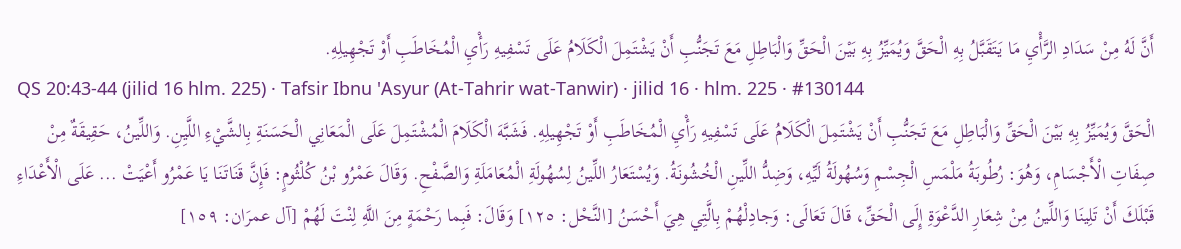أَنَّ لَهُ مِنْ سَدَادِ الرَّأْيِ مَا يَتَقَبَّلُ بِهِ الْحَقَّ وَيُمَيِّزُ بِهِ بَيْنَ الْحَقِّ وَالْبَاطِلِ مَعَ تَجَنُّبِ أَنْ يَشْتَمِلَ الْكَلَامُ عَلَى تَسْفِيهِ رَأْيِ الْمُخَاطَبِ أَوْ تَجْهِيلِهِ.
QS 20:43-44 (jilid 16 hlm. 225) · Tafsir Ibnu 'Asyur (At-Tahrir wat-Tanwir) · jilid 16 · hlm. 225 · #130144
الْحَقَّ وَيُمَيِّزُ بِهِ بَيْنَ الْحَقِّ وَالْبَاطِلِ مَعَ تَجَنُّبِ أَنْ يَشْتَمِلَ الْكَلَامُ عَلَى تَسْفِيهِ رَأْيِ الْمُخَاطَبِ أَوْ تَجْهِيلِهِ. فَشَبَّهَ الْكَلَامَ الْمُشْتَمِلَ عَلَى الْمَعَانِي الْحَسَنَةِ بِالشَّيْءِ اللَّيِنِ. وَاللِّينُ، حَقِيقَةٌ مِنْ صِفَاتِ الْأَجْسَامِ، وَهُوَ: رُطُوبَةُ مَلْمَسِ الْجِسْمِ وَسُهُولَةُ لَيِّهِ، وَضِدُّ اللِّينِ الْخُشُونَةُ. وَيُسْتَعَارُ اللِّينُ لِسُهُولَةِ الْمُعَامَلَةِ وَالصَّفْحِ. وَقَالَ عَمْرُو بْنُ كُلْثُومٍ: فَإِنَّ قَنَاتَنَا يَا عَمْرُو أَعْيَتْ ... عَلَى الْأَعْدَاءِ قَبْلَكَ أَنْ تَلِينَا وَاللِّينُ مِنْ شِعَارِ الدَّعْوَةِ إِلَى الْحَقِّ، قَالَ تَعَالَى: وَجادِلْهُمْ بِالَّتِي هِيَ أَحْسَنُ [النَّحْل: ١٢٥] وَقَالَ: فَبِما رَحْمَةٍ مِنَ اللَّهِ لِنْتَ لَهُمْ [آل عمرَان: ١٥٩]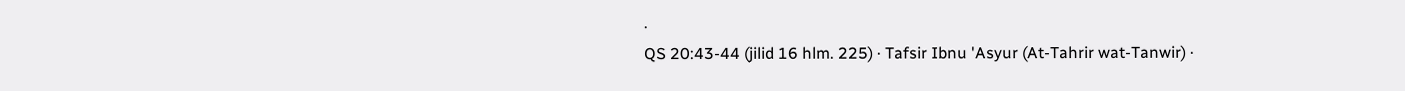.
QS 20:43-44 (jilid 16 hlm. 225) · Tafsir Ibnu 'Asyur (At-Tahrir wat-Tanwir) ·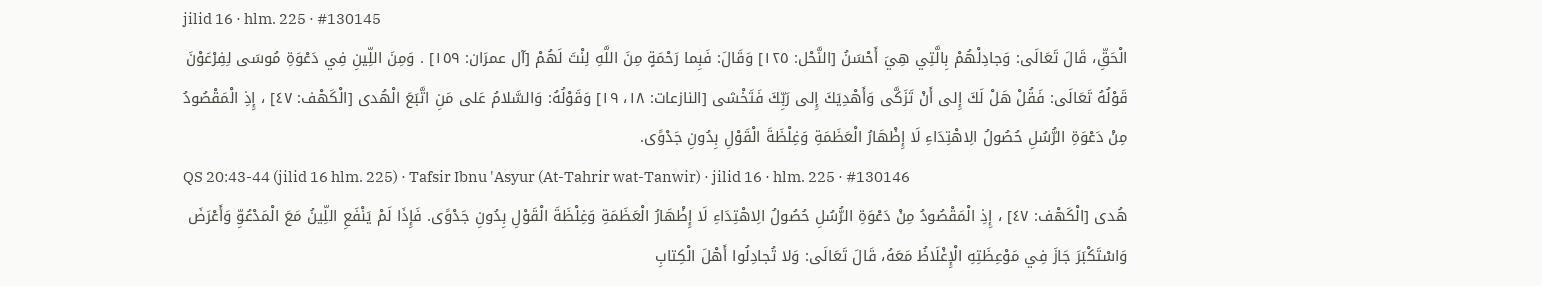jilid 16 · hlm. 225 · #130145
الْحَقِّ، قَالَ تَعَالَى: وَجادِلْهُمْ بِالَّتِي هِيَ أَحْسَنُ [النَّحْل: ١٢٥] وَقَالَ: فَبِما رَحْمَةٍ مِنَ اللَّهِ لِنْتَ لَهُمْ [آل عمرَان: ١٥٩] . وَمِنَ اللِّينِ فِي دَعْوَةِ مُوسَى لِفِرْعَوْنَ قَوْلُهُ تَعَالَى: فَقُلْ هَلْ لَكَ إِلى أَنْ تَزَكَّى وَأَهْدِيَكَ إِلى رَبِّكَ فَتَخْشى [النازعات: ١٨، ١٩] وَقَوْلُهُ: وَالسَّلامُ عَلى مَنِ اتَّبَعَ الْهُدى [الْكَهْف: ٤٧] ، إِذِ الْمَقْصُودُ مِنْ دَعْوَةِ الرُّسُلِ حُصُولُ الِاهْتِدَاءِ لَا إِظْهَارُ الْعَظَمَةِ وَغِلْظَةَ الْقَوْلِ بِدُونِ جَدْوًى.
QS 20:43-44 (jilid 16 hlm. 225) · Tafsir Ibnu 'Asyur (At-Tahrir wat-Tanwir) · jilid 16 · hlm. 225 · #130146
هُدى [الْكَهْف: ٤٧] ، إِذِ الْمَقْصُودُ مِنْ دَعْوَةِ الرُّسُلِ حُصُولُ الِاهْتِدَاءِ لَا إِظْهَارُ الْعَظَمَةِ وَغِلْظَةَ الْقَوْلِ بِدُونِ جَدْوًى. فَإِذَا لَمْ يَنْفَعِ اللِّينُ مَعَ الْمَدْعُوِّ وَأَعْرَضَ وَاسْتَكْبَرَ جَازَ فِي مَوْعِظَتِهِ الْإِغْلَاظُ مَعَهُ، قَالَ تَعَالَى: وَلا تُجادِلُوا أَهْلَ الْكِتابِ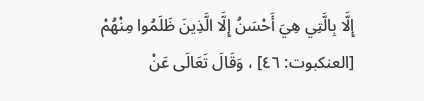إِلَّا بِالَّتِي هِيَ أَحْسَنُ إِلَّا الَّذِينَ ظَلَمُوا مِنْهُمْ [العنكبوت: ٤٦] ، وَقَالَ تَعَالَى عَنْ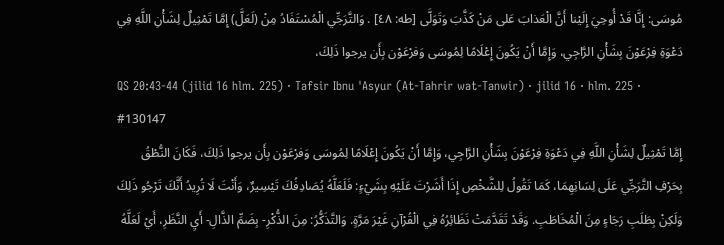مُوسَى: إِنَّا قَدْ أُوحِيَ إِلَيْنا أَنَّ الْعَذابَ عَلى مَنْ كَذَّبَ وَتَوَلَّى [طه: ٤٨] . وَالتَّرَجِّي الْمُسْتَفَادُ مِنْ (لَعَلَّ) إِمَّا تَمْثِيلٌ لِشَأْنِ اللَّهِ فِي دَعْوَةِ فِرْعَوْنَ بِشَأْنِ الرَّاجِي، وَإِمَّا أَنْ يَكُونَ إِعْلَامًا لِمُوسَى وَفرْعَوْن بِأَن يرجوا ذَلِكَ،
QS 20:43-44 (jilid 16 hlm. 225) · Tafsir Ibnu 'Asyur (At-Tahrir wat-Tanwir) · jilid 16 · hlm. 225 · #130147
إِمَّا تَمْثِيلٌ لِشَأْنِ اللَّهِ فِي دَعْوَةِ فِرْعَوْنَ بِشَأْنِ الرَّاجِي، وَإِمَّا أَنْ يَكُونَ إِعْلَامًا لِمُوسَى وَفرْعَوْن بِأَن يرجوا ذَلِكَ، فَكَانَ النُّطْقُ بِحَرْفِ التَّرَجِّي عَلَى لِسَانِهِمَا، كَمَا تَقُولُ لِلشَّخْصِ إِذَا أَشَرْتَ عَلَيْهِ بِشَيْءٍ: فَلَعَلَّهُ يُصَادِفُكَ تَيْسِيرٌ، وَأَنْتَ لَا تُرِيدُ أَنَّكَ تَرْجُو ذَلِكَ وَلَكِنْ بِطَلَبِ رَجَاءٍ مِنَ الْمُخَاطَبِ. وَقَدْ تَقَدَّمَتْ نَظَائِرُهُ فِي الْقُرْآنِ غَيْرَ مَرَّةٍ. وَالتَّذَكُّرُ: مِنَ الذُّكْرِ- بِضَمِّ الذَّالِ- أَيِ النَّظَرِ، أَيْ لَعَلَّهُ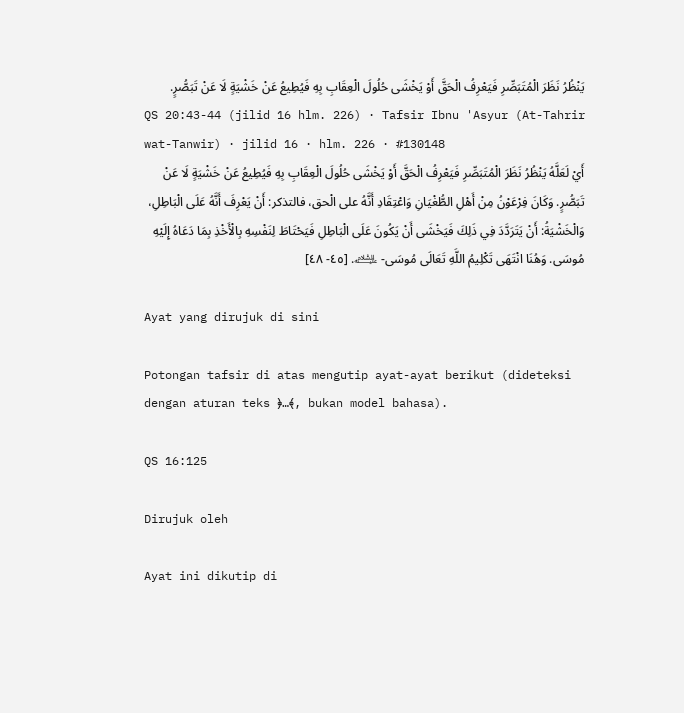يَنْظُرُ نَظَرَ الْمُتَبَصِّرِ فَيَعْرِفُ الْحَقَّ أَوْ يَخْشَى حُلُولَ الْعِقَابِ بِهِ فَيُطِيعُ عَنْ خَشْيَةٍ لَا عَنْ تَبَصُّرٍ.
QS 20:43-44 (jilid 16 hlm. 226) · Tafsir Ibnu 'Asyur (At-Tahrir wat-Tanwir) · jilid 16 · hlm. 226 · #130148
أَيْ لَعَلَّهُ يَنْظُرُ نَظَرَ الْمُتَبَصِّرِ فَيَعْرِفُ الْحَقَّ أَوْ يَخْشَى حُلُولَ الْعِقَابِ بِهِ فَيُطِيعُ عَنْ خَشْيَةٍ لَا عَنْ تَبَصُّرٍ. وَكَانَ فِرْعَوْنُ مِنْ أَهْلِ الطُّغْيَانِ وَاعْتِقَادِ أَنَّهُ على الْحق، فالتذكر: أَنْ يَعْرِفَ أَنَّهُ عَلَى الْبَاطِلِ، وَالْخَشْيَةُ: أَنْ يَتَرَدَّدَ فِي ذَلِكَ فَيَخْشَى أَنْ يَكُونَ عَلَى الْبَاطِلِ فَيَحْتَاطَ لِنَفْسِهِ بِالْأَخْذِ بِمَا دَعَاهُ إِلَيْهِ مُوسَى. وَهُنَا انْتَهَى تَكْلِيمُ اللَّهِ تَعَالَى مُوسَى- ﵇. [٤٥- ٤٨]

Ayat yang dirujuk di sini

Potongan tafsir di atas mengutip ayat-ayat berikut (dideteksi dengan aturan teks ﴿…﴾, bukan model bahasa).

QS 16:125

Dirujuk oleh

Ayat ini dikutip di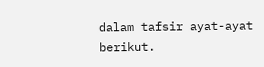dalam tafsir ayat-ayat berikut.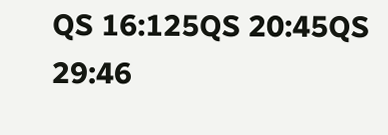QS 16:125QS 20:45QS 29:46